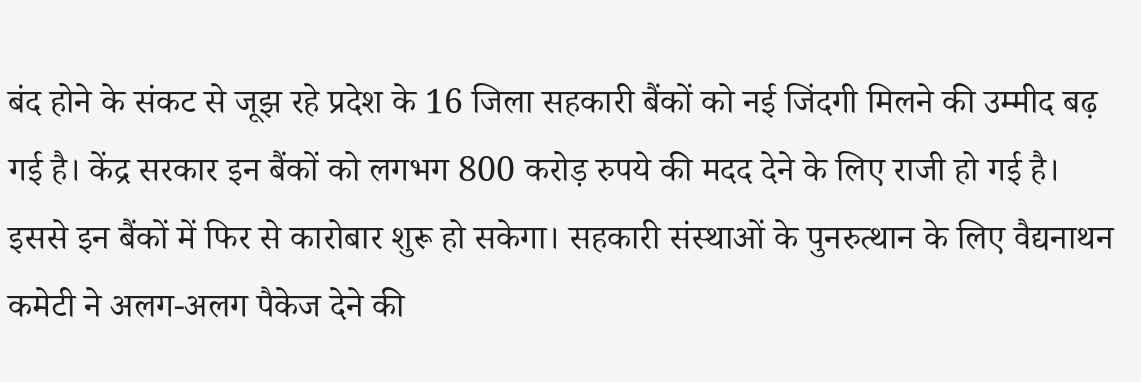बंद होने के संकट से जूझ रहे प्रदेश के 16 जिला सहकारी बैंकों को नई जिंदगी मिलने की उम्मीद बढ़ गई है। केंद्र सरकार इन बैंकों को लगभग 800 करोड़ रुपये की मदद देने के लिए राजी हो गई है।
इससे इन बैंकों में फिर से कारोबार शुरू हो सकेगा। सहकारी संस्थाओं के पुनरुत्थान के लिए वैद्यनाथन कमेटी ने अलग-अलग पैकेज देने की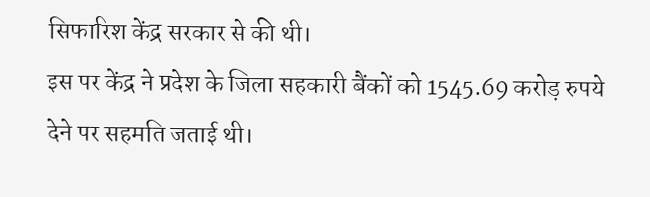सिफारिश केंद्र सरकार से की थी।
इस पर केंद्र ने प्रदेश के जिला सहकारी बैंकों को 1545.69 करोड़ रुपये देने पर सहमति जताई थी।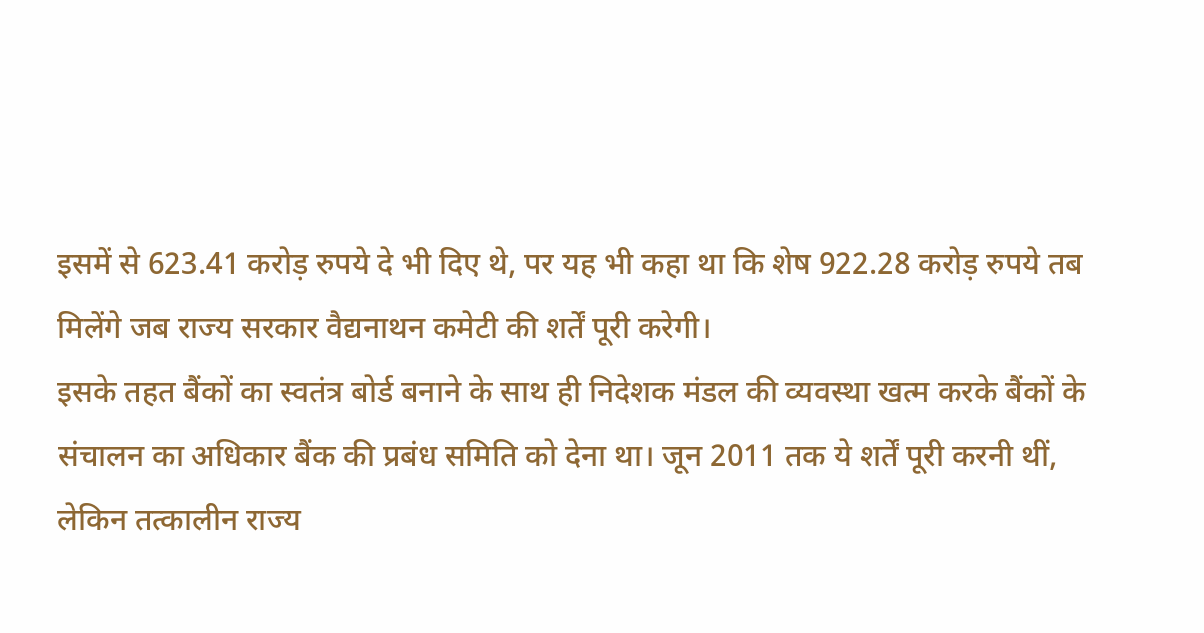इसमें से 623.41 करोड़ रुपये दे भी दिए थे, पर यह भी कहा था कि शेष 922.28 करोड़ रुपये तब मिलेंगे जब राज्य सरकार वैद्यनाथन कमेटी की शर्तें पूरी करेगी।
इसके तहत बैंकों का स्वतंत्र बोर्ड बनाने के साथ ही निदेशक मंडल की व्यवस्था खत्म करके बैंकों के संचालन का अधिकार बैंक की प्रबंध समिति को देना था। जून 2011 तक ये शर्तें पूरी करनी थीं, लेकिन तत्कालीन राज्य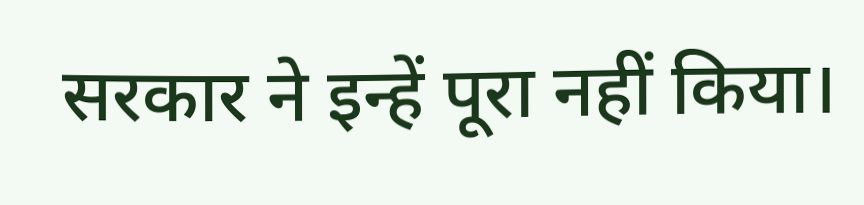सरकार ने इन्हें पूरा नहीं किया।